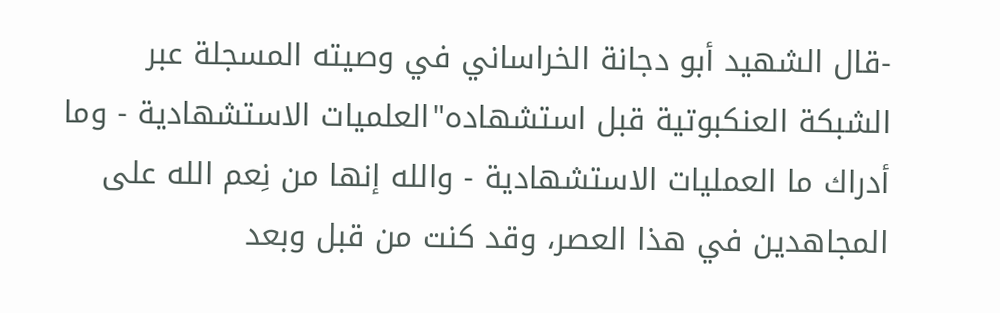-قال الشهيد أبو دجانة الخراساني في وصيته المسجلة عبر الشبكة العنكبوتية قبل استشهاده"العلميات الاستشهادية - وما أدراك ما العمليات الاستشهادية - والله إنها من نِعم الله على المجاهدين في هذا العصر، وقد كنت من قبل وبعد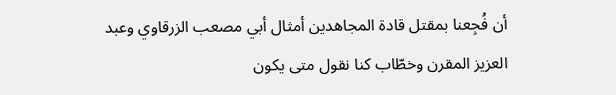أن فُجِعنا بمقتل قادة المجاهدين أمثال أبي مصعب الزرقاوي وعبد العزيز المقرن وخطّاب كنا نقول متى يكون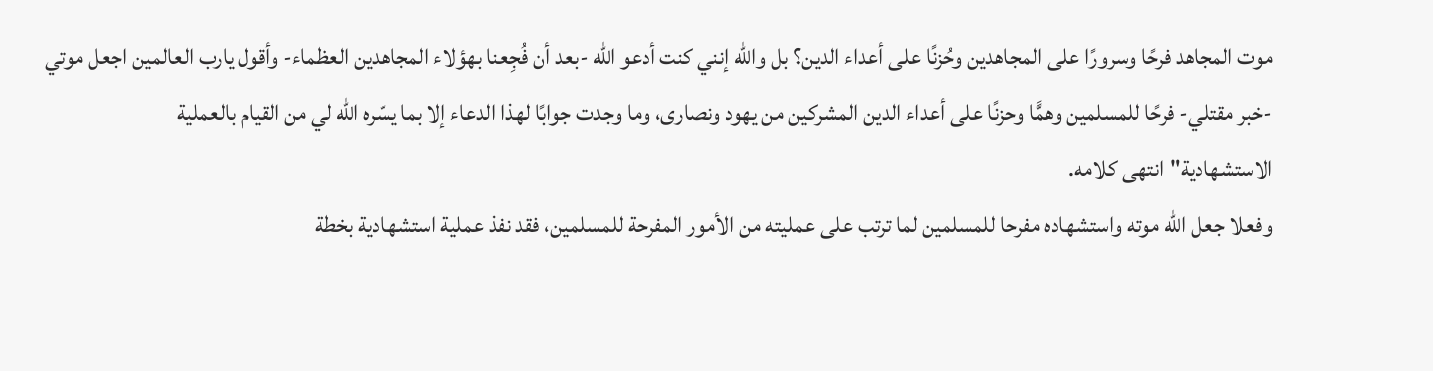موت المجاهد فرحًا وسرورًا على المجاهدين وحُزنًا على أعداء الدين؟ بل والله إنني كنت أدعو الله -بعد أن فُجِعنا بهؤلاء المجاهدين العظماء- وأقول يارب العالمين اجعل موتي -خبر مقتلي- فرحًا للمسلمين وهمًّا وحزنًا على أعداء الدين المشركين من يهود ونصارى، وما وجدت جوابًا لهذا الدعاء إلا بما يسّره الله لي من القيام بالعملية الاستشهادية"انتهى كلامه.
وفعلا جعل الله موته واستشهاده مفرحا للمسلمين لما ترتب على عمليته من الأمور المفرحة للمسلمين، فقد نفذ عملية استشهادية بخطة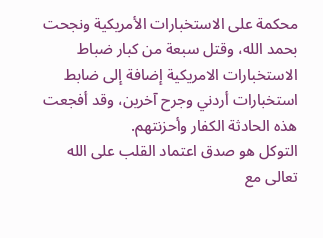محكمة على الاستخبارات الأمريكية ونجحت بحمد الله، وقتل سبعة من كبار ضباط الاستخبارات الامريكية إضافة إلى ضابط استخبارات أردني وجرح آخرين، وقد أفجعت هذه الحادثة الكفار وأحزنتهم.
التوكل هو صدق اعتماد القلب على الله تعالى مع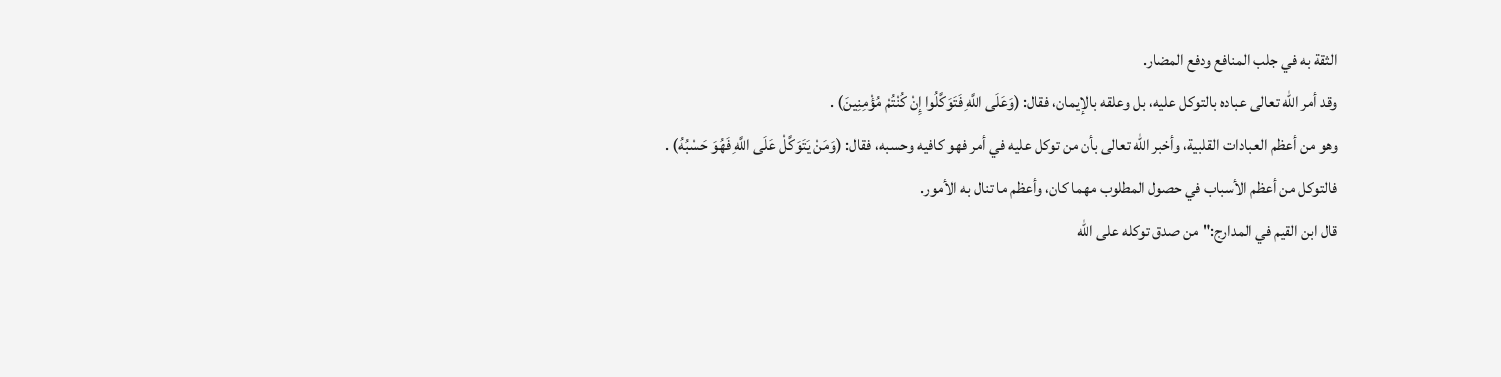الثقة به في جلب المنافع ودفع المضار.
وقد أمر الله تعالى عباده بالتوكل عليه، بل وعلقه بالإيمان، فقال: (وَعَلَى اللَّهِ فَتَوَكَّلُوا إِنْ كُنْتُمْ مُؤْمِنِينَ) .
وهو من أعظم العبادات القلبية، وأخبر الله تعالى بأن من توكل عليه في أمر فهو كافيه وحسبه، فقال: (وَمَنْ يَتَوَكَّلْ عَلَى اللَّهِ فَهُوَ حَسْبُهُ) .
فالتوكل من أعظم الأسباب في حصول المطلوب مهما كان، وأعظم ما تنال به الأمور.
قال ابن القيم في المدارج:"من صدق توكله على الله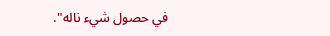في حصول شيء ناله".